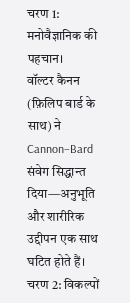चरण 1: मनोवैज्ञानिक की पहचान।
वॉल्टर कैनन (फ़िलिप बार्ड के साथ) ने Cannon–Bard संवेग सिद्धान्त दिया—अनुभूति और शारीरिक उद्दीपन एक साथ घटित होते हैं।
चरण 2: विकल्पों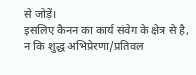से जोड़ें।
इसलिए कैनन का कार्य संवेग के क्षेत्र से है, न कि शुद्ध अभिप्रेरणा/प्रतिवल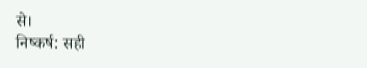से।
निष्कर्ष: सही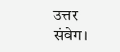उत्तर संवेग।